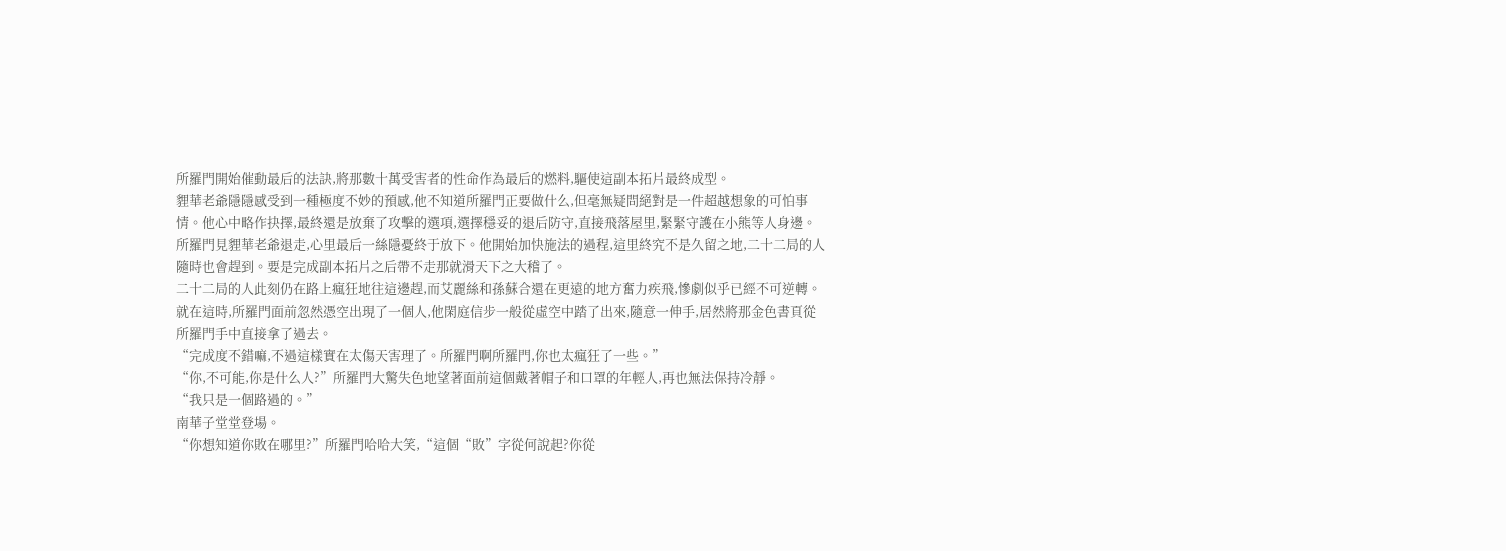所羅門開始催動最后的法訣,將那數十萬受害者的性命作為最后的燃料,驅使這副本拓片最終成型。
貍華老爺隱隱感受到一種極度不妙的預感,他不知道所羅門正要做什么,但毫無疑問絕對是一件超越想象的可怕事情。他心中略作抉擇,最終還是放棄了攻擊的選項,選擇穩妥的退后防守,直接飛落屋里,緊緊守護在小熊等人身邊。
所羅門見貍華老爺退走,心里最后一絲隱憂終于放下。他開始加快施法的過程,這里終究不是久留之地,二十二局的人隨時也會趕到。要是完成副本拓片之后帶不走那就滑天下之大稽了。
二十二局的人此刻仍在路上瘋狂地往這邊趕,而艾麗絲和孫蘇合還在更遠的地方奮力疾飛,慘劇似乎已經不可逆轉。就在這時,所羅門面前忽然憑空出現了一個人,他閑庭信步一般從虛空中踏了出來,隨意一伸手,居然將那金色書頁從所羅門手中直接拿了過去。
“完成度不錯嘛,不過這樣實在太傷天害理了。所羅門啊所羅門,你也太瘋狂了一些。”
“你,不可能,你是什么人?”所羅門大驚失色地望著面前這個戴著帽子和口罩的年輕人,再也無法保持冷靜。
“我只是一個路過的。”
南華子堂堂登場。
“你想知道你敗在哪里?”所羅門哈哈大笑,“這個“敗”字從何說起?你從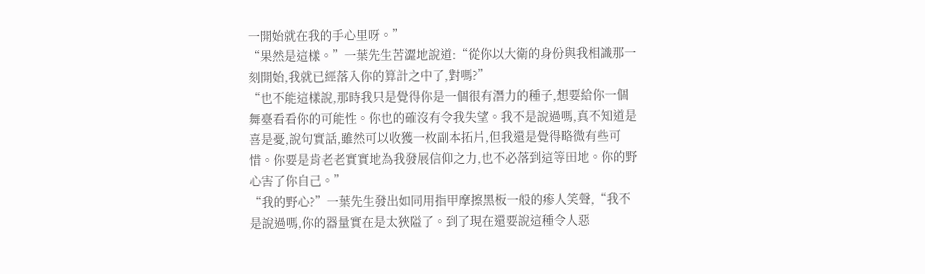一開始就在我的手心里呀。”
“果然是這樣。”一葉先生苦澀地說道:“從你以大衛的身份與我相識那一刻開始,我就已經落入你的算計之中了,對嗎?”
“也不能這樣說,那時我只是覺得你是一個很有潛力的種子,想要給你一個舞臺看看你的可能性。你也的確沒有令我失望。我不是說過嗎,真不知道是喜是憂,說句實話,雖然可以收獲一枚副本拓片,但我還是覺得略微有些可惜。你要是肯老老實實地為我發展信仰之力,也不必落到這等田地。你的野心害了你自己。”
“我的野心?”一葉先生發出如同用指甲摩擦黑板一般的瘆人笑聲,“我不是說過嗎,你的器量實在是太狹隘了。到了現在還要說這種令人惡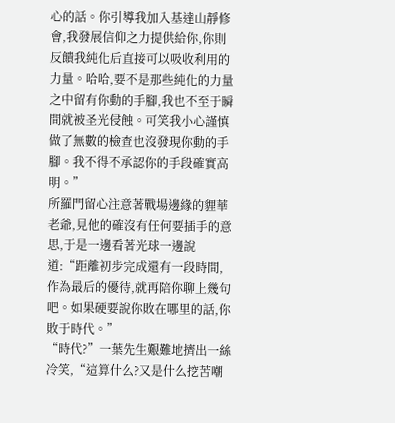心的話。你引導我加入基達山靜修會,我發展信仰之力提供給你,你則反饋我純化后直接可以吸收利用的力量。哈哈,要不是那些純化的力量之中留有你動的手腳,我也不至于瞬間就被圣光侵蝕。可笑我小心謹慎做了無數的檢查也沒發現你動的手腳。我不得不承認你的手段確實高明。”
所羅門留心注意著戰場邊緣的貍華老爺,見他的確沒有任何要插手的意思,于是一邊看著光球一邊說道:“距離初步完成還有一段時間,作為最后的優待,就再陪你聊上幾句吧。如果硬要說你敗在哪里的話,你敗于時代。”
“時代?”一葉先生艱難地擠出一絲冷笑,“這算什么?又是什么挖苦嘲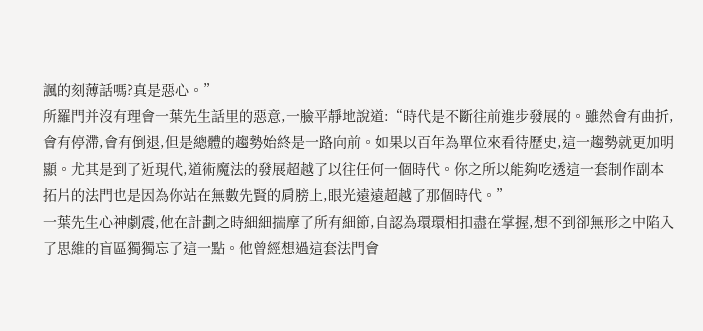諷的刻薄話嗎?真是惡心。”
所羅門并沒有理會一葉先生話里的惡意,一臉平靜地說道:“時代是不斷往前進步發展的。雖然會有曲折,會有停滯,會有倒退,但是總體的趨勢始終是一路向前。如果以百年為單位來看待歷史,這一趨勢就更加明顯。尤其是到了近現代,道術魔法的發展超越了以往任何一個時代。你之所以能夠吃透這一套制作副本拓片的法門也是因為你站在無數先賢的肩膀上,眼光遠遠超越了那個時代。”
一葉先生心神劇震,他在計劃之時細細揣摩了所有細節,自認為環環相扣盡在掌握,想不到卻無形之中陷入了思維的盲區獨獨忘了這一點。他曾經想過這套法門會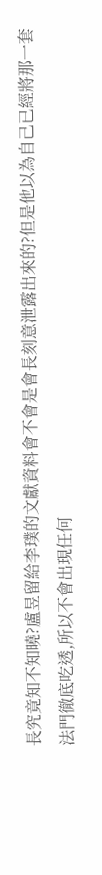長究竟知不知曉?盧昱留給李璞的文獻資料會不會是會長刻意泄露出來的?但是他以為自己已經將那一套法門徹底吃透,所以不會出現任何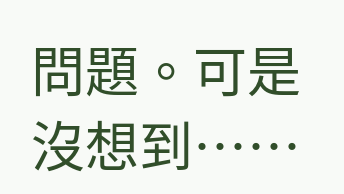問題。可是沒想到……